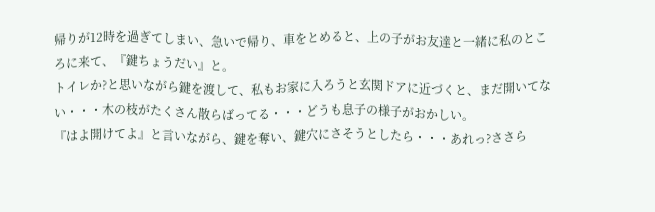帰りが12時を過ぎてしまい、急いで帰り、車をとめると、上の子がお友達と一緒に私のところに来て、『鍵ちょうだい』と。
トイレか?と思いながら鍵を渡して、私もお家に入ろうと玄関ドアに近づくと、まだ開いてない・・・木の枝がたくさん散らばってる・・・どうも息子の様子がおかしい。
『はよ開けてよ』と言いながら、鍵を奪い、鍵穴にさそうとしたら・・・あれっ?ささら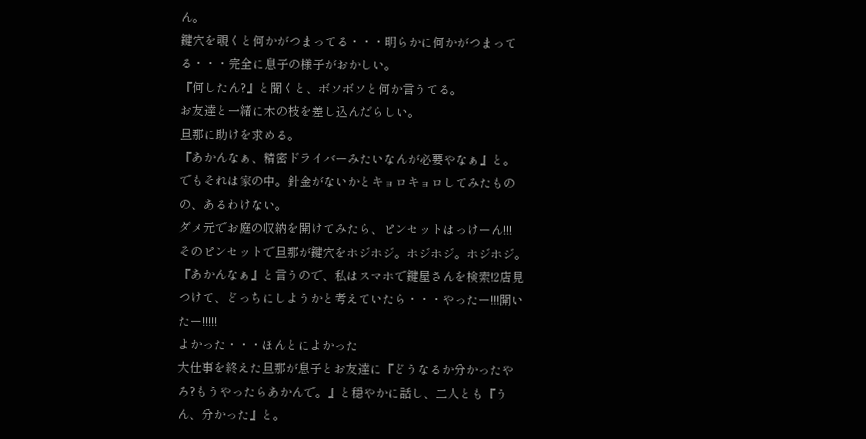ん。
鍵穴を覗くと何かがつまってる・・・明らかに何かがつまってる・・・完全に息子の様子がおかしい。
『何したん?』と聞くと、ボソボソと何か言うてる。
お友達と一緒に木の枝を差し込んだらしい。
旦那に助けを求める。
『あかんなぁ、精密ドライバーみたいなんが必要やなぁ』と。
でもそれは家の中。針金がないかとキョロキョロしてみたものの、あるわけない。
ダメ元でお庭の収納を開けてみたら、ピンセットはっけーん!!!
そのピンセットで旦那が鍵穴をホジホジ。ホジホジ。ホジホジ。
『あかんなぁ』と言うので、私はスマホで鍵屋さんを検索!2店見つけて、どっちにしようかと考えていたら・・・やったー!!!開いたー!!!!!
よかった・・・ほんとによかった
大仕事を終えた旦那が息子とお友達に『どうなるか分かったやろ?もうやったらあかんで。』と穏やかに話し、二人とも『うん、分かった』と。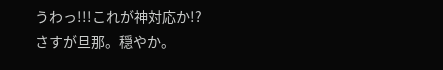うわっ!!!これが神対応か!?
さすが旦那。穏やか。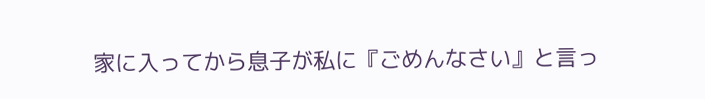家に入ってから息子が私に『ごめんなさい』と言っ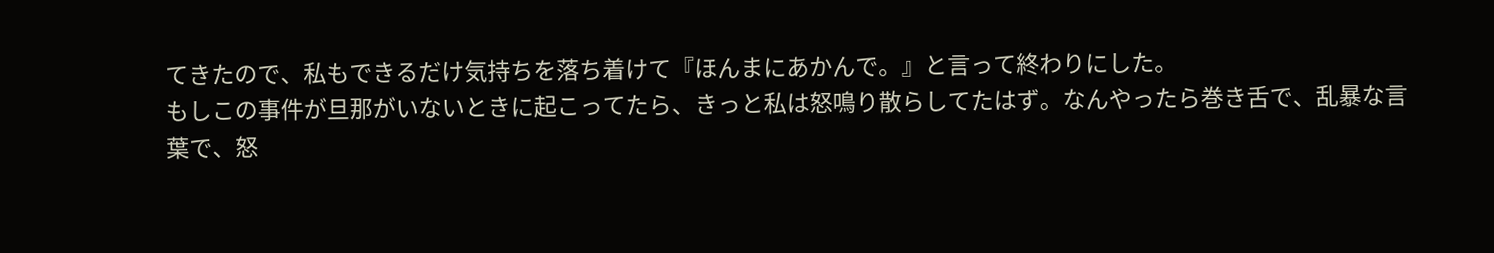てきたので、私もできるだけ気持ちを落ち着けて『ほんまにあかんで。』と言って終わりにした。
もしこの事件が旦那がいないときに起こってたら、きっと私は怒鳴り散らしてたはず。なんやったら巻き舌で、乱暴な言葉で、怒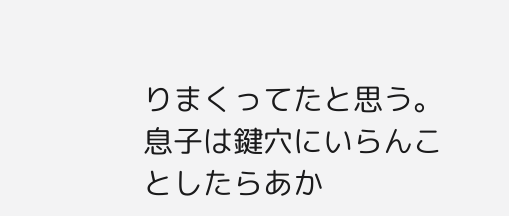りまくってたと思う。
息子は鍵穴にいらんことしたらあか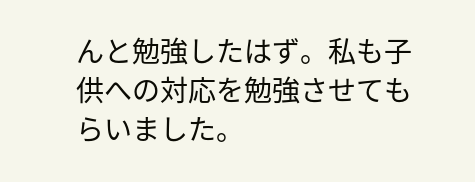んと勉強したはず。私も子供への対応を勉強させてもらいました。